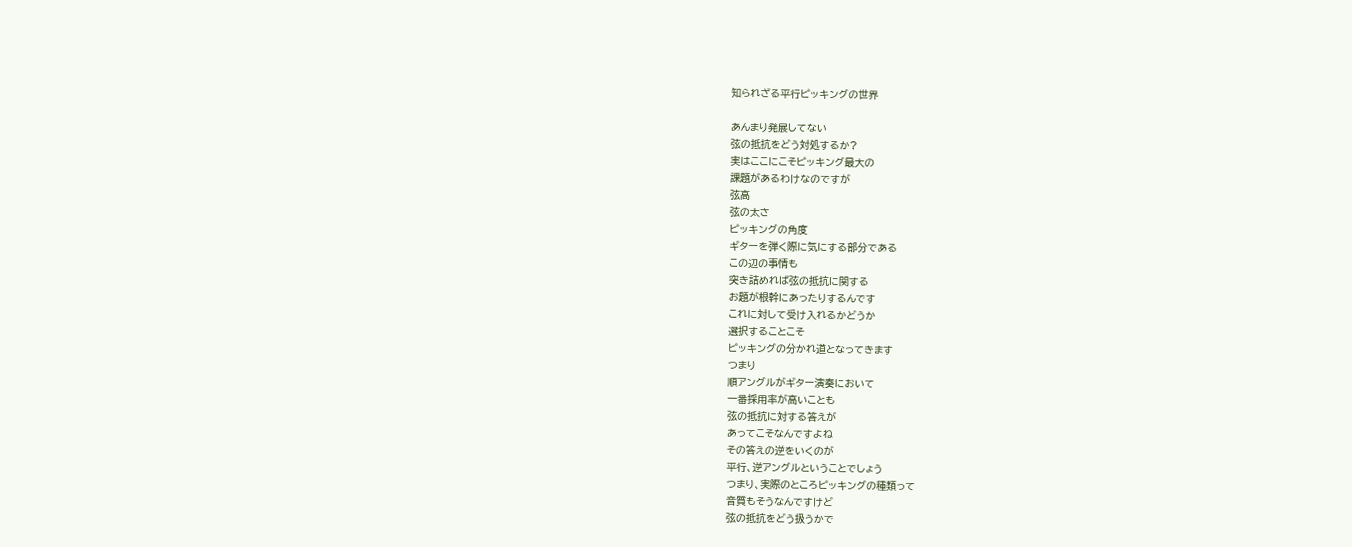知られざる平行ピッキングの世界

あんまり発展してない
弦の抵抗をどう対処するか?
実はここにこそピッキング最大の
課題があるわけなのですが
弦高
弦の太さ
ピッキングの角度
ギターを弾く際に気にする部分である
この辺の事情も
突き詰めれば弦の抵抗に関する
お題が根幹にあったりするんです
これに対して受け入れるかどうか
選択することこそ
ピッキングの分かれ道となってきます
つまり
順アングルがギター演奏において
一番採用率が高いことも
弦の抵抗に対する答えが
あってこそなんですよね
その答えの逆をいくのが
平行、逆アングルということでしょう
つまり、実際のところピッキングの種類って
音質もそうなんですけど
弦の抵抗をどう扱うかで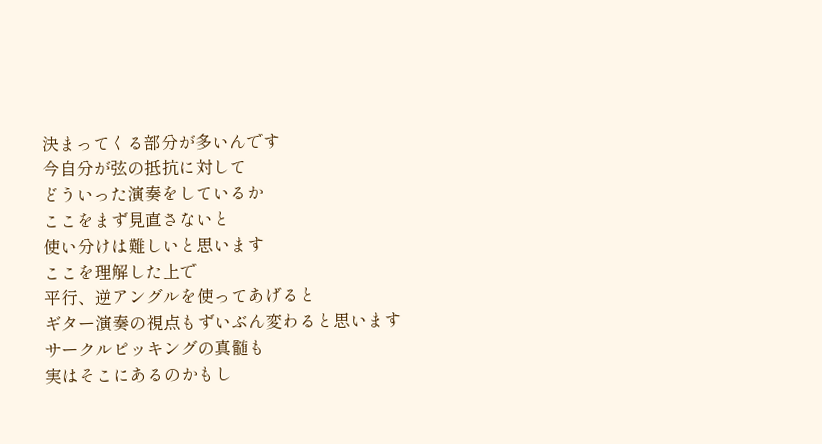決まってくる部分が多いんです
今自分が弦の抵抗に対して
どういった演奏をしているか
ここをまず見直さないと
使い分けは難しいと思います
ここを理解した上で
平行、逆アングルを使ってあげると
ギター演奏の視点もずいぶん変わると思います
サークルピッキングの真髄も
実はそこにあるのかもし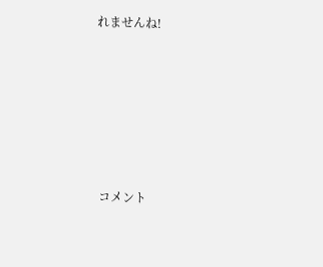れませんね!









コメント